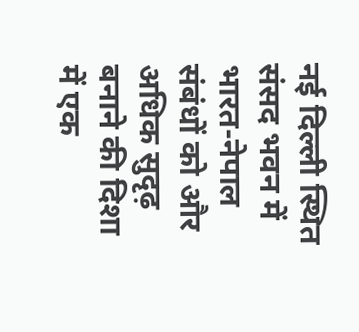नई दिल्ली स्थित संसद भवन में भारत-नेपाल संबंधों को और अधिक सुदृढ़ बनाने की दिशा में एक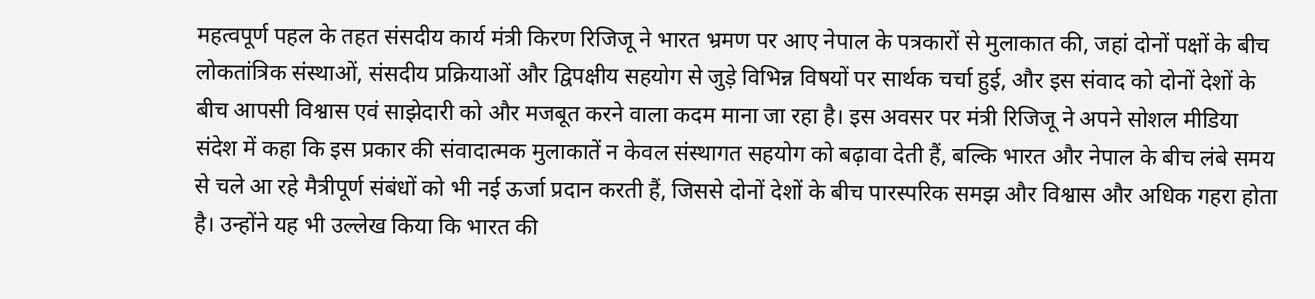महत्वपूर्ण पहल के तहत संसदीय कार्य मंत्री किरण रिजिजू ने भारत भ्रमण पर आए नेपाल के पत्रकारों से मुलाकात की, जहां दोनों पक्षों के बीच लोकतांत्रिक संस्थाओं, संसदीय प्रक्रियाओं और द्विपक्षीय सहयोग से जुड़े विभिन्न विषयों पर सार्थक चर्चा हुई, और इस संवाद को दोनों देशों के बीच आपसी विश्वास एवं साझेदारी को और मजबूत करने वाला कदम माना जा रहा है। इस अवसर पर मंत्री रिजिजू ने अपने सोशल मीडिया संदेश में कहा कि इस प्रकार की संवादात्मक मुलाकातें न केवल संस्थागत सहयोग को बढ़ावा देती हैं, बल्कि भारत और नेपाल के बीच लंबे समय से चले आ रहे मैत्रीपूर्ण संबंधों को भी नई ऊर्जा प्रदान करती हैं, जिससे दोनों देशों के बीच पारस्परिक समझ और विश्वास और अधिक गहरा होता है। उन्होंने यह भी उल्लेख किया कि भारत की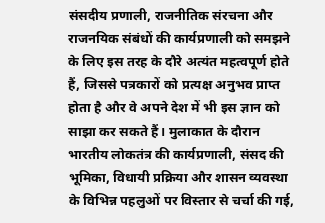संसदीय प्रणाली, राजनीतिक संरचना और राजनयिक संबंधों की कार्यप्रणाली को समझने के लिए इस तरह के दौरे अत्यंत महत्वपूर्ण होते हैं, जिससे पत्रकारों को प्रत्यक्ष अनुभव प्राप्त होता है और वे अपने देश में भी इस ज्ञान को साझा कर सकते हैं। मुलाकात के दौरान भारतीय लोकतंत्र की कार्यप्रणाली, संसद की भूमिका, विधायी प्रक्रिया और शासन व्यवस्था के विभिन्न पहलुओं पर विस्तार से चर्चा की गई,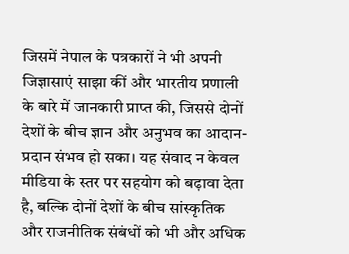जिसमें नेपाल के पत्रकारों ने भी अपनी जिज्ञासाएं साझा कीं और भारतीय प्रणाली के बारे में जानकारी प्राप्त की, जिससे दोनों देशों के बीच ज्ञान और अनुभव का आदान-प्रदान संभव हो सका। यह संवाद न केवल मीडिया के स्तर पर सहयोग को बढ़ावा देता है, बल्कि दोनों देशों के बीच सांस्कृतिक और राजनीतिक संबंधों को भी और अधिक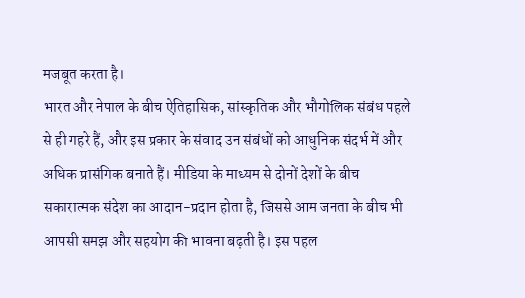मजबूत करता है।
भारत और नेपाल के बीच ऐतिहासिक, सांस्कृतिक और भौगोलिक संबंध पहले से ही गहरे हैं, और इस प्रकार के संवाद उन संबंधों को आधुनिक संदर्भ में और अधिक प्रासंगिक बनाते हैं। मीडिया के माध्यम से दोनों देशों के बीच सकारात्मक संदेश का आदान-प्रदान होता है, जिससे आम जनता के बीच भी आपसी समझ और सहयोग की भावना बढ़ती है। इस पहल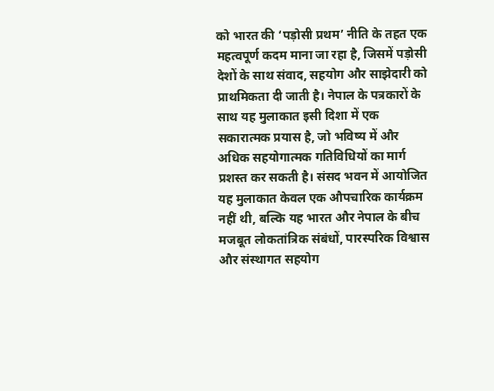को भारत की ‘पड़ोसी प्रथम’ नीति के तहत एक महत्वपूर्ण कदम माना जा रहा है, जिसमें पड़ोसी देशों के साथ संवाद, सहयोग और साझेदारी को प्राथमिकता दी जाती है। नेपाल के पत्रकारों के साथ यह मुलाकात इसी दिशा में एक सकारात्मक प्रयास है, जो भविष्य में और अधिक सहयोगात्मक गतिविधियों का मार्ग प्रशस्त कर सकती है। संसद भवन में आयोजित यह मुलाकात केवल एक औपचारिक कार्यक्रम नहीं थी, बल्कि यह भारत और नेपाल के बीच मजबूत लोकतांत्रिक संबंधों, पारस्परिक विश्वास और संस्थागत सहयोग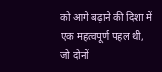को आगे बढ़ाने की दिशा में एक महत्वपूर्ण पहल थी, जो दोनों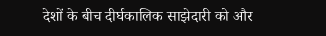देशों के बीच दीर्घकालिक साझेदारी को और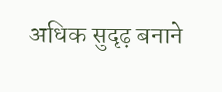अधिक सुदृढ़ बनाने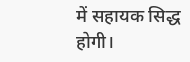में सहायक सिद्ध होगी।